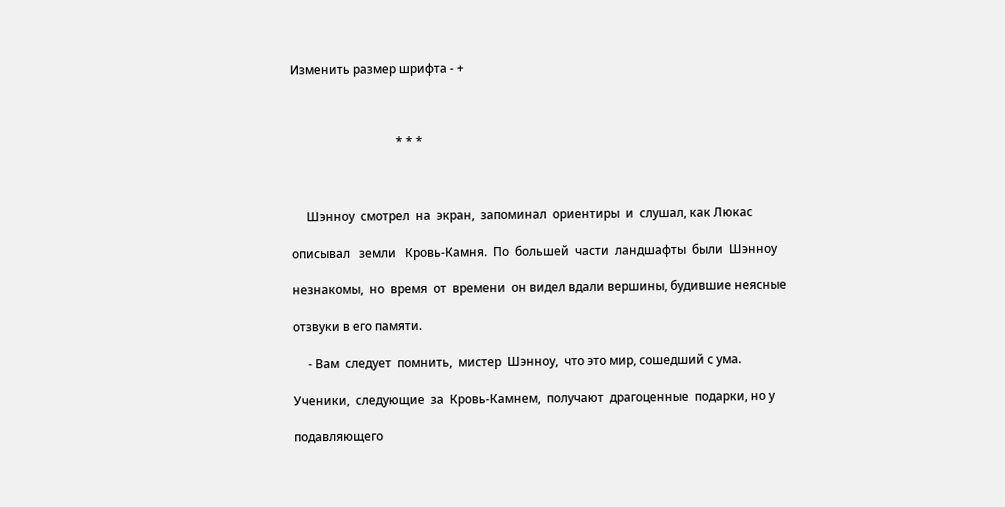Изменить размер шрифта - +



                                   * * *



     Шэнноу  смотрел  на  экран,  запоминал  ориентиры  и  слушал, как Люкас

описывал   земли   Кровь-Камня.  По  большей  части  ландшафты  были  Шэнноу

незнакомы,  но  время  от  времени  он видел вдали вершины, будившие неясные

отзвуки в его памяти.

     - Вам  следует  помнить,  мистер  Шэнноу,  что это мир, сошедший с ума.

Ученики,  следующие  за  Кровь-Камнем,  получают  драгоценные  подарки, но у

подавляющего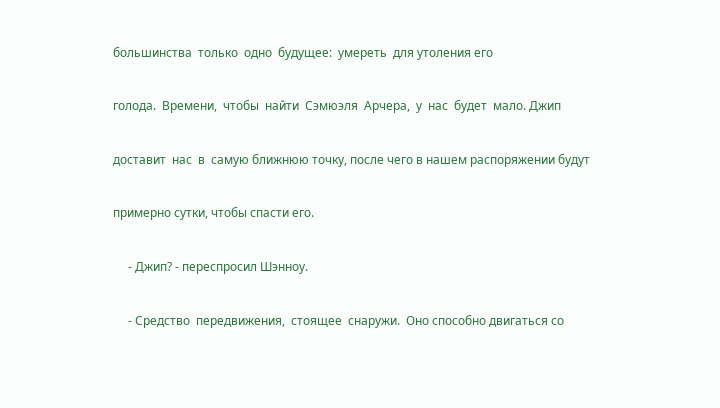большинства  только  одно  будущее:  умереть  для утоления его

голода.  Времени,  чтобы  найти  Сэмюэля  Арчера,  у  нас  будет  мало. Джип

доставит  нас  в  самую ближнюю точку, после чего в нашем распоряжении будут

примерно сутки, чтобы спасти его.

     - Джип? - переспросил Шэнноу.

     - Средство  передвижения,  стоящее  снаружи.  Оно способно двигаться со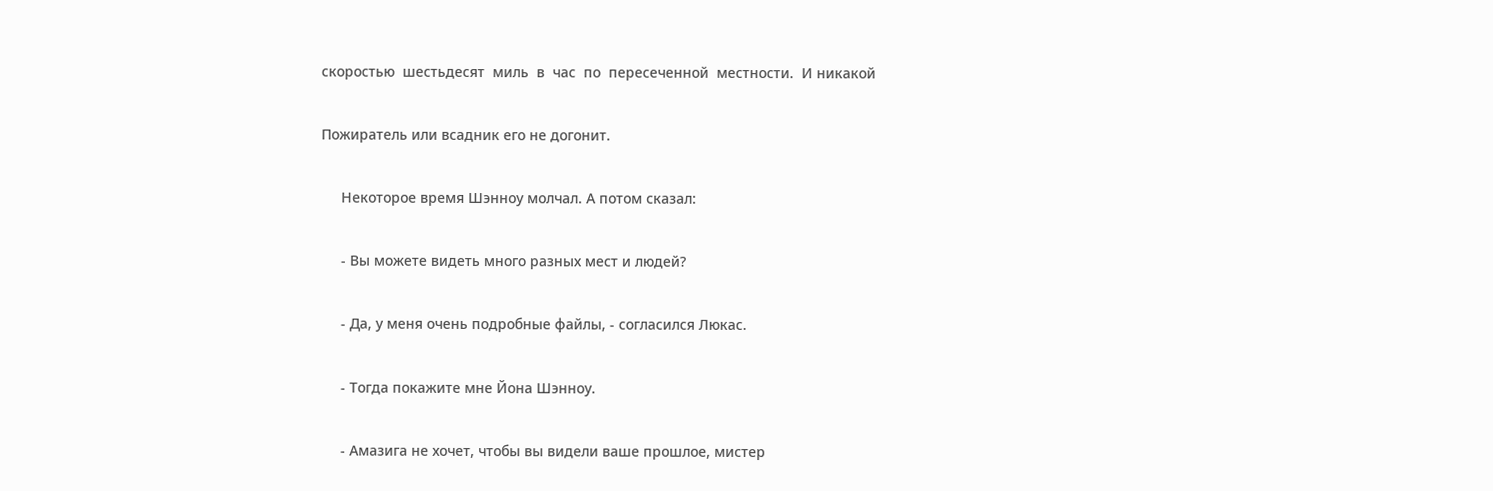скоростью  шестьдесят  миль  в  час  по  пересеченной  местности.  И никакой

Пожиратель или всадник его не догонит.

     Некоторое время Шэнноу молчал. А потом сказал:

     - Вы можете видеть много разных мест и людей?

     - Да, у меня очень подробные файлы, - согласился Люкас.

     - Тогда покажите мне Йона Шэнноу.

     - Амазига не хочет, чтобы вы видели ваше прошлое, мистер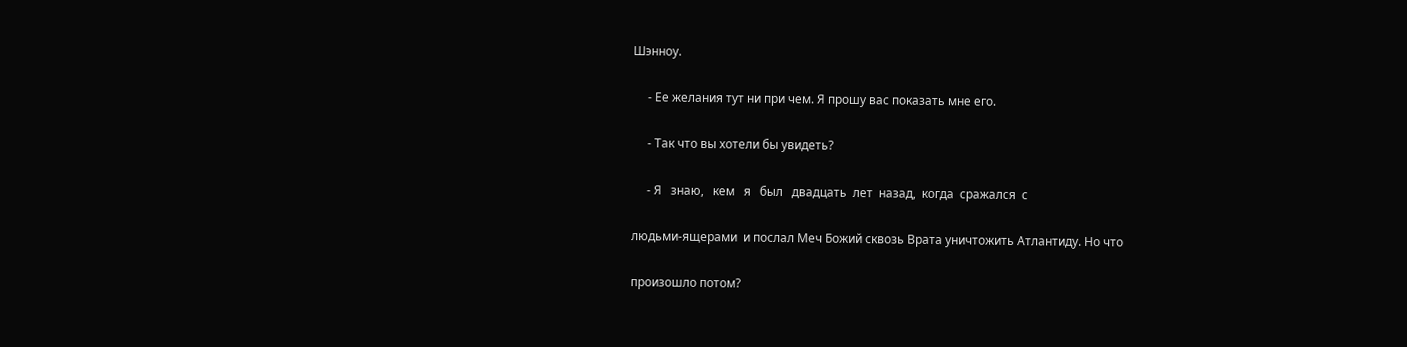Шэнноу.

     - Ее желания тут ни при чем. Я прошу вас показать мне его.

     - Так что вы хотели бы увидеть?

     - Я   знаю,   кем   я   был   двадцать  лет  назад,  когда  сражался  с

людьми-ящерами  и послал Меч Божий сквозь Врата уничтожить Атлантиду. Но что

произошло потом?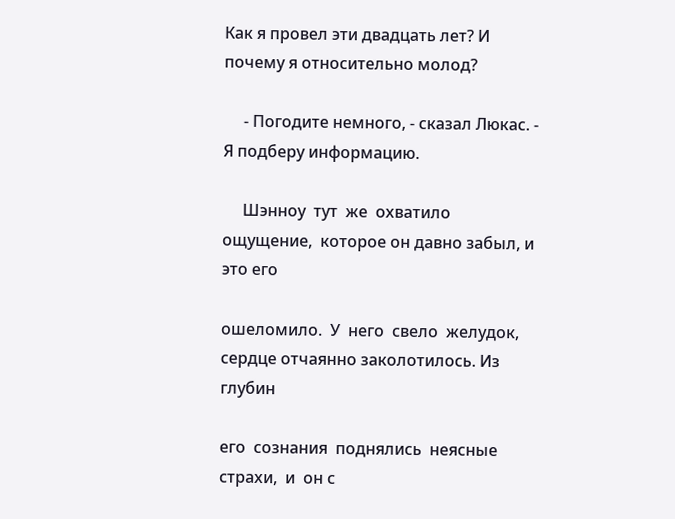Как я провел эти двадцать лет? И почему я относительно молод?

     - Погодите немного, - сказал Люкас. - Я подберу информацию.

     Шэнноу  тут  же  охватило  ощущение,  которое он давно забыл, и это его

ошеломило.  У  него  свело  желудок, сердце отчаянно заколотилось. Из глубин

его  сознания  поднялись  неясные  страхи,  и  он с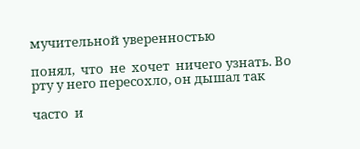мучительной уверенностью

понял,  что  не  хочет  ничего узнать. Во рту у него пересохло, он дышал так

часто  и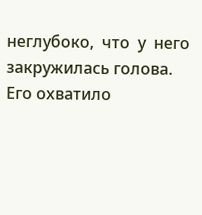неглубоко,  что  у  него  закружилась голова. Его охватило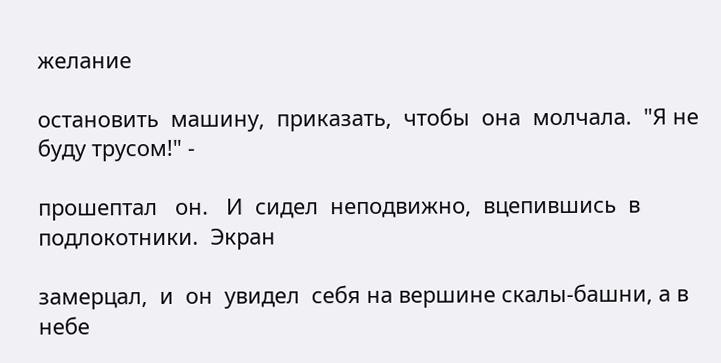желание

остановить  машину,  приказать,  чтобы  она  молчала.  "Я не буду трусом!" -

прошептал   он.   И  сидел  неподвижно,  вцепившись  в  подлокотники.  Экран

замерцал,  и  он  увидел  себя на вершине скалы-башни, а в небе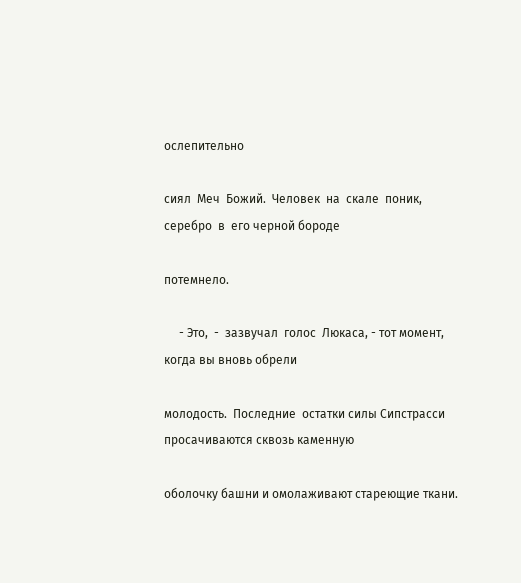ослепительно

сиял  Меч  Божий.  Человек  на  скале  поник,  серебро  в  его черной бороде

потемнело.

     - Это,  -  зазвучал  голос  Люкаса, - тот момент, когда вы вновь обрели

молодость.  Последние  остатки силы Сипстрасси просачиваются сквозь каменную

оболочку башни и омолаживают стареющие ткани.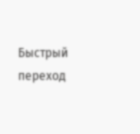Быстрый переход